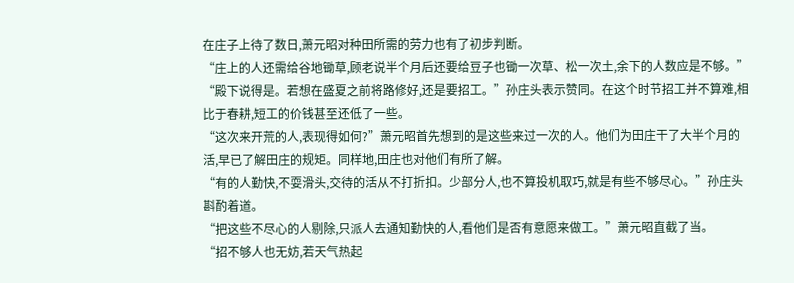在庄子上待了数日,萧元昭对种田所需的劳力也有了初步判断。
“庄上的人还需给谷地锄草,顾老说半个月后还要给豆子也锄一次草、松一次土,余下的人数应是不够。”
“殿下说得是。若想在盛夏之前将路修好,还是要招工。”孙庄头表示赞同。在这个时节招工并不算难,相比于春耕,短工的价钱甚至还低了一些。
“这次来开荒的人,表现得如何?”萧元昭首先想到的是这些来过一次的人。他们为田庄干了大半个月的活,早已了解田庄的规矩。同样地,田庄也对他们有所了解。
“有的人勤快,不耍滑头,交待的活从不打折扣。少部分人,也不算投机取巧,就是有些不够尽心。”孙庄头斟酌着道。
“把这些不尽心的人剔除,只派人去通知勤快的人,看他们是否有意愿来做工。”萧元昭直截了当。
“招不够人也无妨,若天气热起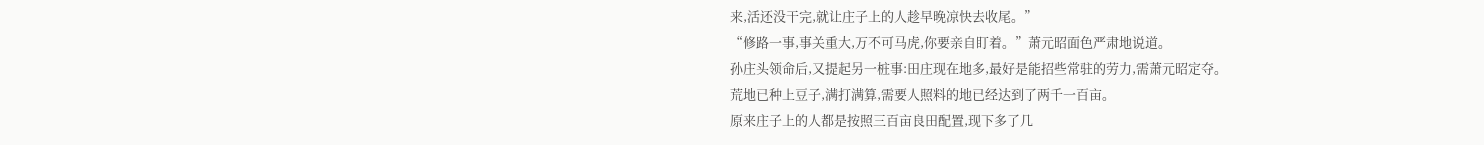来,活还没干完,就让庄子上的人趁早晚凉快去收尾。”
“修路一事,事关重大,万不可马虎,你要亲自盯着。”萧元昭面色严肃地说道。
孙庄头领命后,又提起另一桩事:田庄现在地多,最好是能招些常驻的劳力,需萧元昭定夺。
荒地已种上豆子,满打满算,需要人照料的地已经达到了两千一百亩。
原来庄子上的人都是按照三百亩良田配置,现下多了几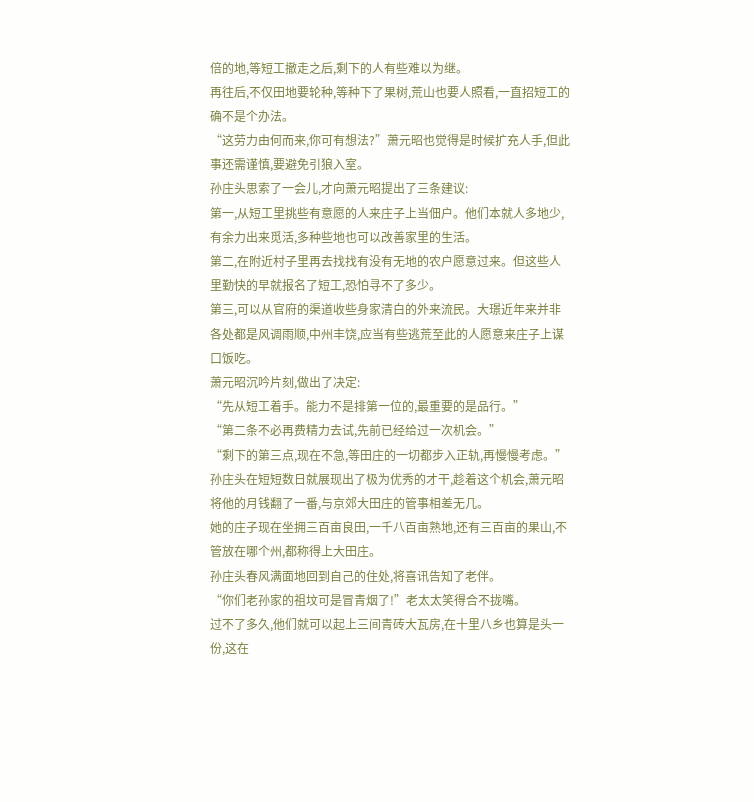倍的地,等短工撤走之后,剩下的人有些难以为继。
再往后,不仅田地要轮种,等种下了果树,荒山也要人照看,一直招短工的确不是个办法。
“这劳力由何而来,你可有想法?”萧元昭也觉得是时候扩充人手,但此事还需谨慎,要避免引狼入室。
孙庄头思索了一会儿,才向萧元昭提出了三条建议:
第一,从短工里挑些有意愿的人来庄子上当佃户。他们本就人多地少,有余力出来觅活,多种些地也可以改善家里的生活。
第二,在附近村子里再去找找有没有无地的农户愿意过来。但这些人里勤快的早就报名了短工,恐怕寻不了多少。
第三,可以从官府的渠道收些身家清白的外来流民。大璟近年来并非各处都是风调雨顺,中州丰饶,应当有些逃荒至此的人愿意来庄子上谋口饭吃。
萧元昭沉吟片刻,做出了决定:
“先从短工着手。能力不是排第一位的,最重要的是品行。”
“第二条不必再费精力去试,先前已经给过一次机会。”
“剩下的第三点,现在不急,等田庄的一切都步入正轨,再慢慢考虑。”
孙庄头在短短数日就展现出了极为优秀的才干,趁着这个机会,萧元昭将他的月钱翻了一番,与京郊大田庄的管事相差无几。
她的庄子现在坐拥三百亩良田,一千八百亩熟地,还有三百亩的果山,不管放在哪个州,都称得上大田庄。
孙庄头春风满面地回到自己的住处,将喜讯告知了老伴。
“你们老孙家的祖坟可是冒青烟了!”老太太笑得合不拢嘴。
过不了多久,他们就可以起上三间青砖大瓦房,在十里八乡也算是头一份,这在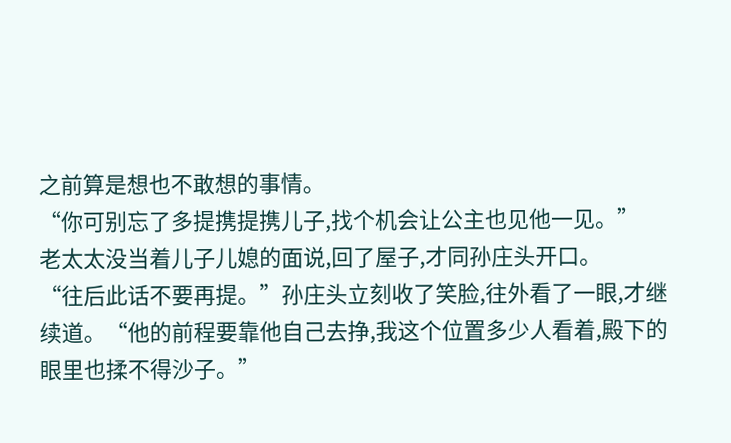之前算是想也不敢想的事情。
“你可别忘了多提携提携儿子,找个机会让公主也见他一见。”
老太太没当着儿子儿媳的面说,回了屋子,才同孙庄头开口。
“往后此话不要再提。”孙庄头立刻收了笑脸,往外看了一眼,才继续道。“他的前程要靠他自己去挣,我这个位置多少人看着,殿下的眼里也揉不得沙子。”